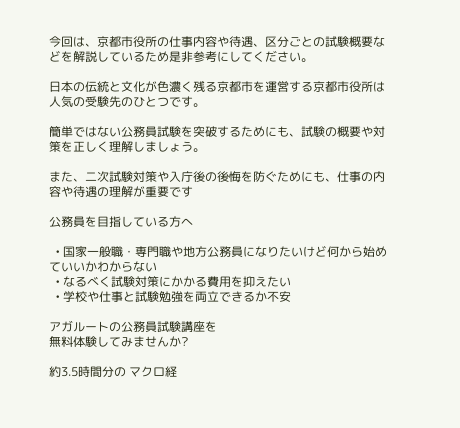今回は、京都市役所の仕事内容や待遇、区分ごとの試験概要などを解説しているため是非参考にしてください。

日本の伝統と文化が色濃く残る京都市を運営する京都市役所は人気の受験先のひとつです。

簡単ではない公務員試験を突破するためにも、試験の概要や対策を正しく理解しましょう。

また、二次試験対策や入庁後の後悔を防ぐためにも、仕事の内容や待遇の理解が重要です

公務員を目指している方へ

  • 国家一般職・専門職や地方公務員になりたいけど何から始めていいかわからない
  • なるべく試験対策にかかる費用を抑えたい
  • 学校や仕事と試験勉強を両立できるか不安

アガルートの公務員試験講座を
無料体験してみませんか?

約3.5時間分の マクロ経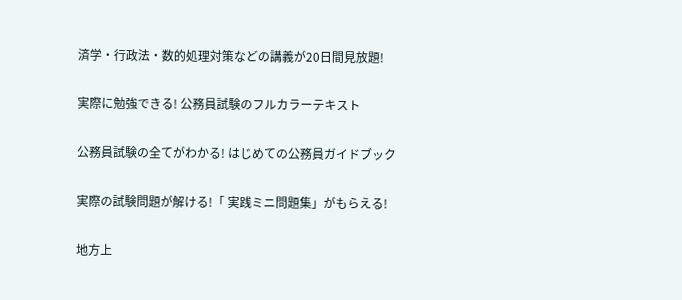済学・行政法・数的処理対策などの講義が20日間見放題!

実際に勉強できる! 公務員試験のフルカラーテキスト

公務員試験の全てがわかる! はじめての公務員ガイドブック

実際の試験問題が解ける!「 実践ミニ問題集」がもらえる!

地方上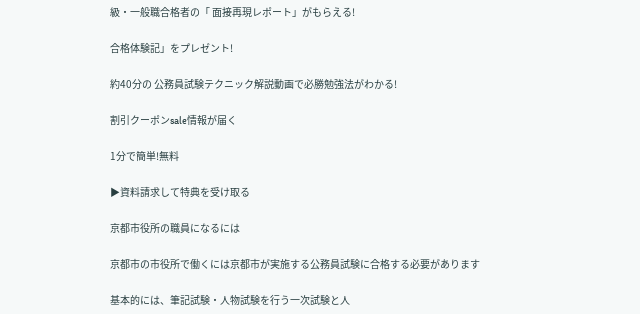級・一般職合格者の「 面接再現レポート」がもらえる!

合格体験記」をプレゼント!

約40分の 公務員試験テクニック解説動画で必勝勉強法がわかる!

割引クーポンsale情報が届く

1分で簡単!無料

▶資料請求して特典を受け取る

京都市役所の職員になるには

京都市の市役所で働くには京都市が実施する公務員試験に合格する必要があります

基本的には、筆記試験・人物試験を行う一次試験と人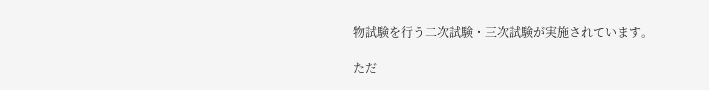物試験を行う二次試験・三次試験が実施されています。

ただ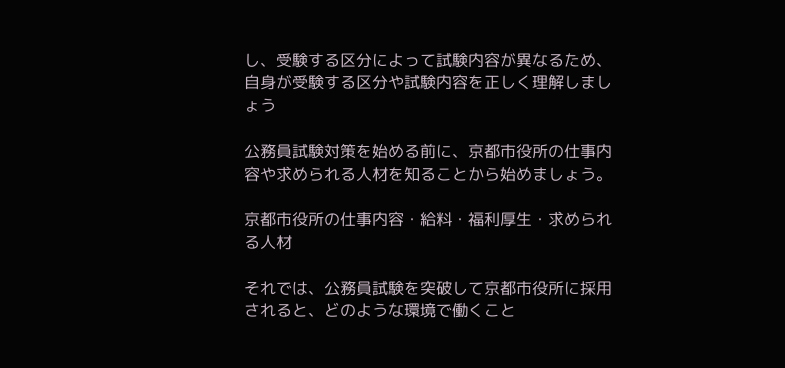し、受験する区分によって試験内容が異なるため、自身が受験する区分や試験内容を正しく理解しましょう

公務員試験対策を始める前に、京都市役所の仕事内容や求められる人材を知ることから始めましょう。

京都市役所の仕事内容・給料・福利厚生・求められる人材

それでは、公務員試験を突破して京都市役所に採用されると、どのような環境で働くこと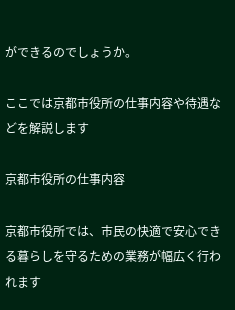ができるのでしょうか。

ここでは京都市役所の仕事内容や待遇などを解説します

京都市役所の仕事内容

京都市役所では、市民の快適で安心できる暮らしを守るための業務が幅広く行われます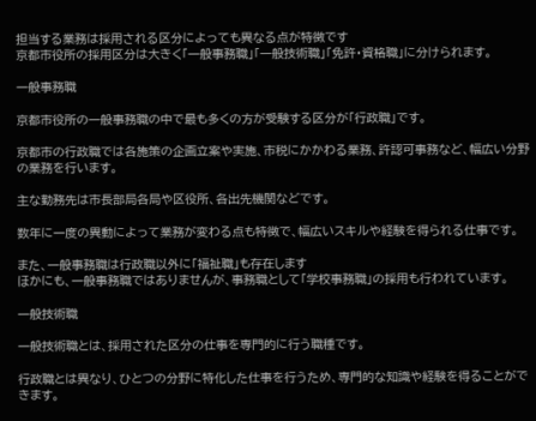担当する業務は採用される区分によっても異なる点が特徴です
京都市役所の採用区分は大きく「一般事務職」「一般技術職」「免許・資格職」に分けられます。

一般事務職

京都市役所の一般事務職の中で最も多くの方が受験する区分が「行政職」です。

京都市の行政職では各施策の企画立案や実施、市税にかかわる業務、許認可事務など、幅広い分野の業務を行います。

主な勤務先は市長部局各局や区役所、各出先機関などです。

数年に一度の異動によって業務が変わる点も特徴で、幅広いスキルや経験を得られる仕事です。

また、一般事務職は行政職以外に「福祉職」も存在します
ほかにも、一般事務職ではありませんが、事務職として「学校事務職」の採用も行われています。

一般技術職

一般技術職とは、採用された区分の仕事を専門的に行う職種です。

行政職とは異なり、ひとつの分野に特化した仕事を行うため、専門的な知識や経験を得ることができます。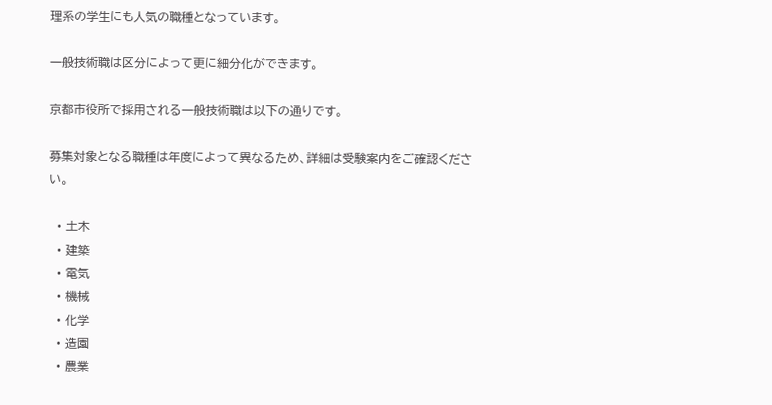理系の学生にも人気の職種となっています。

一般技術職は区分によって更に細分化ができます。

京都市役所で採用される一般技術職は以下の通りです。

募集対象となる職種は年度によって異なるため、詳細は受験案内をご確認ください。

  • 土木
  • 建築
  • 電気
  • 機械
  • 化学
  • 造園
  • 農業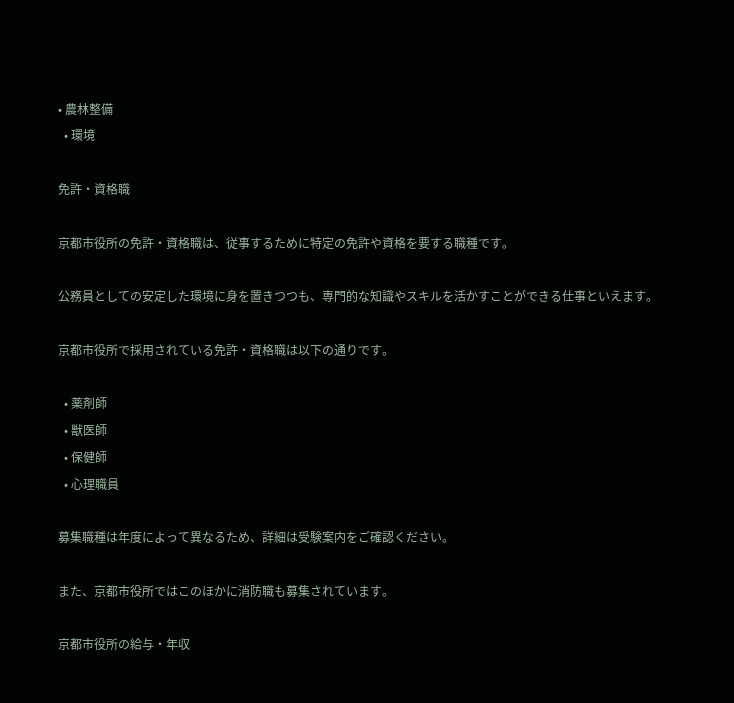• 農林整備
  • 環境

免許・資格職

京都市役所の免許・資格職は、従事するために特定の免許や資格を要する職種です。

公務員としての安定した環境に身を置きつつも、専門的な知識やスキルを活かすことができる仕事といえます。

京都市役所で採用されている免許・資格職は以下の通りです。

  • 薬剤師
  • 獣医師
  • 保健師
  • 心理職員

募集職種は年度によって異なるため、詳細は受験案内をご確認ください。

また、京都市役所ではこのほかに消防職も募集されています。

京都市役所の給与・年収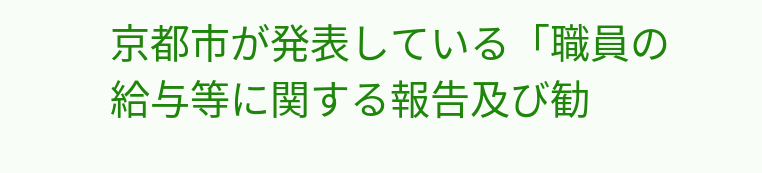京都市が発表している「職員の給与等に関する報告及び勧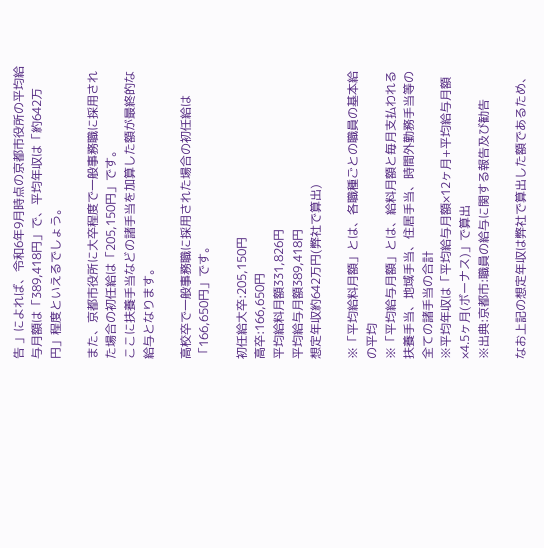告 」によれば、令和6年9月時点の京都市役所の平均給与月額は「389,418円」で、平均年収は「約642万円」程度といえるでしょう。

また、京都市役所に大卒程度で一般事務職に採用された場合の初任給は「205,150円」です。
ここに扶養手当などの諸手当を加算した額が最終的な給与となります。

高校卒で一般事務職に採用された場合の初任給は「166,650円」です。

初任給大卒:205,150円
高卒:166,650円
平均給料月額331,826円
平均給与月額389,418円
想定年収約642万円(弊社で算出)

※「平均給料月額」とは、各職種ごとの職員の基本給の平均
※「平均給与月額」とは、給料月額と毎月支払われる扶養手当、地域手当、住居手当、時間外勤務手当等の全ての諸手当の合計
※平均年収は「平均給与月額×12ヶ月+平均給与月額×4.5ヶ月(ボーナス)」で算出
※出典:京都市:職員の給与に関する報告及び勧告

なお上記の想定年収は弊社で算出した額であるため、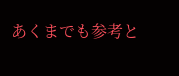あくまでも参考と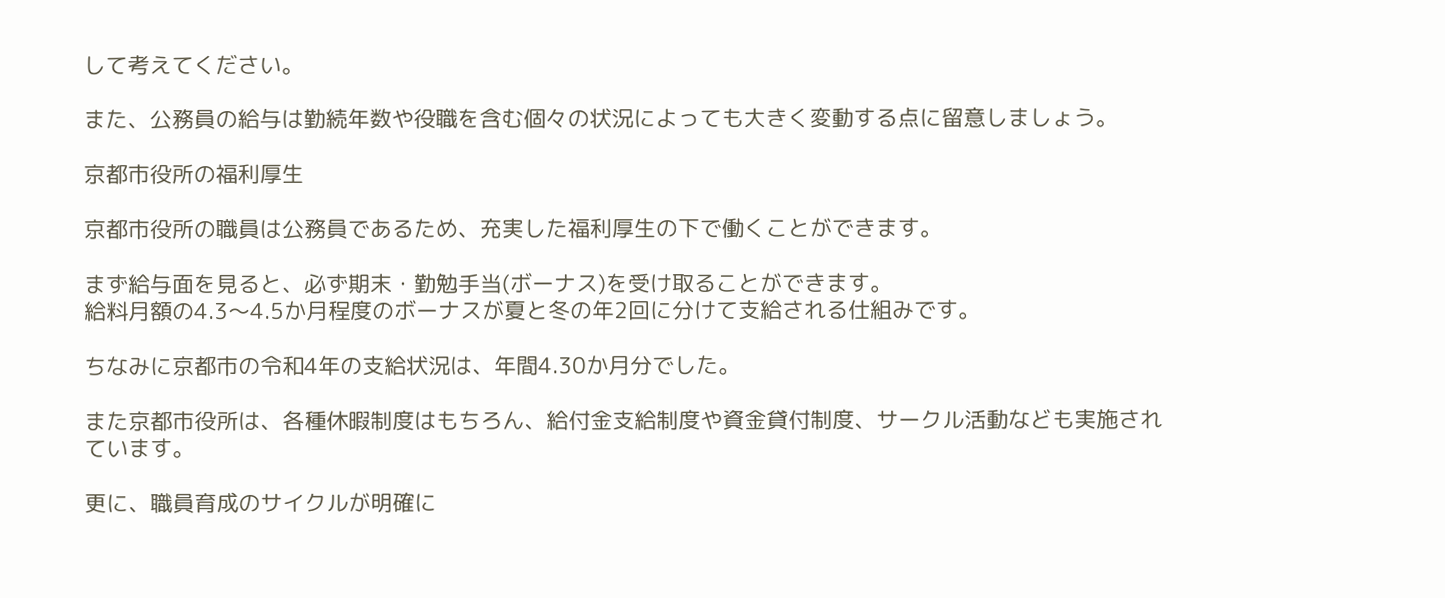して考えてください。

また、公務員の給与は勤続年数や役職を含む個々の状況によっても大きく変動する点に留意しましょう。

京都市役所の福利厚生

京都市役所の職員は公務員であるため、充実した福利厚生の下で働くことができます。

まず給与面を見ると、必ず期末・勤勉手当(ボーナス)を受け取ることができます。
給料月額の4.3〜4.5か月程度のボーナスが夏と冬の年2回に分けて支給される仕組みです。

ちなみに京都市の令和4年の支給状況は、年間4.30か月分でした。

また京都市役所は、各種休暇制度はもちろん、給付金支給制度や資金貸付制度、サークル活動なども実施されています。

更に、職員育成のサイクルが明確に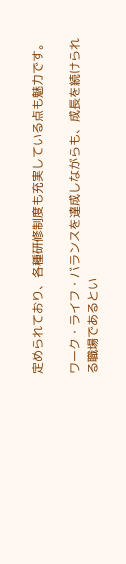定められており、各種研修制度も充実している点も魅力です。

ワーク・ライフ・バランスを達成しながらも、成長を続けられる職場であるとい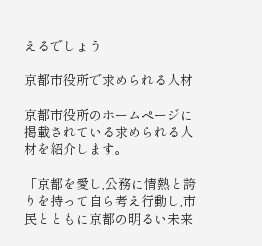えるでしょう

京都市役所で求められる人材

京都市役所のホームページに掲載されている求められる人材を紹介します。

「京都を愛し,公務に情熱と誇りを持って自ら考え行動し,市民とともに京都の明るい未来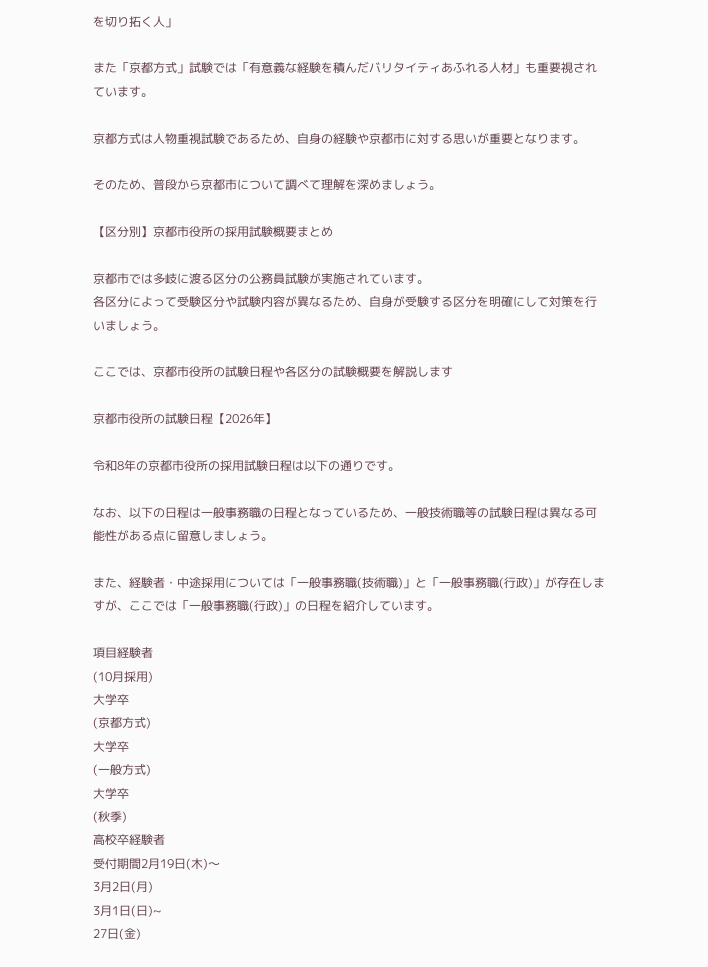を切り拓く人」

また「京都方式」試験では「有意義な経験を積んだバリタイティあふれる人材」も重要視されています。

京都方式は人物重視試験であるため、自身の経験や京都市に対する思いが重要となります。

そのため、普段から京都市について調べて理解を深めましょう。

【区分別】京都市役所の採用試験概要まとめ

京都市では多岐に渡る区分の公務員試験が実施されています。
各区分によって受験区分や試験内容が異なるため、自身が受験する区分を明確にして対策を行いましょう。

ここでは、京都市役所の試験日程や各区分の試験概要を解説します

京都市役所の試験日程【2026年】

令和8年の京都市役所の採用試験日程は以下の通りです。

なお、以下の日程は一般事務職の日程となっているため、一般技術職等の試験日程は異なる可能性がある点に留意しましょう。

また、経験者・中途採用については「一般事務職(技術職)」と「一般事務職(行政)」が存在しますが、ここでは「一般事務職(行政)」の日程を紹介しています。

項目経験者
(10月採用)
大学卒
(京都方式)
大学卒
(一般方式)
大学卒
(秋季)
高校卒経験者
受付期間2月19日(木)〜
3月2日(月)
3月1日(日)~
27日(金)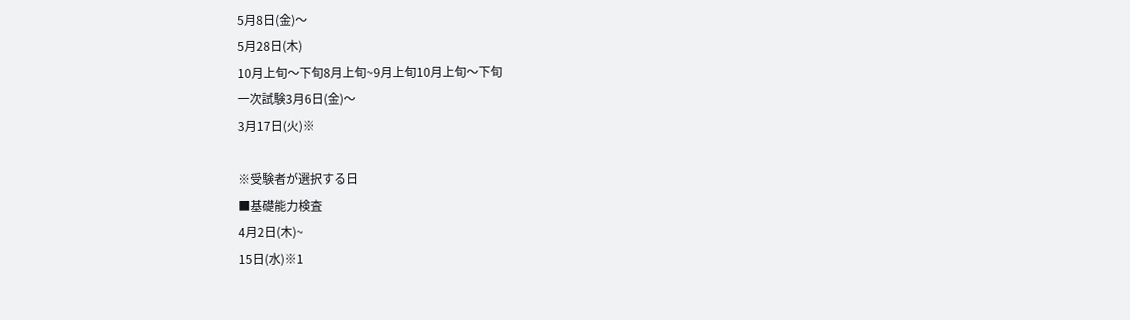5月8日(金)〜
5月28日(木)
10月上旬〜下旬8月上旬~9月上旬10月上旬〜下旬
一次試験3月6日(金)〜
3月17日(火)※

※受験者が選択する日
■基礎能力検査
4月2日(木)~
15日(水)※1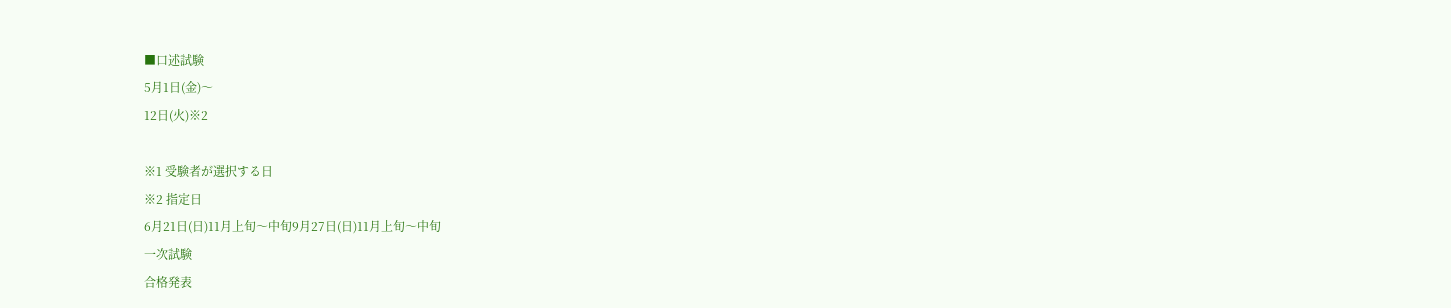■口述試験
5月1日(金)〜
12日(火)※2

※1 受験者が選択する日
※2 指定日
6月21日(日)11月上旬〜中旬9月27日(日)11月上旬〜中旬
一次試験
合格発表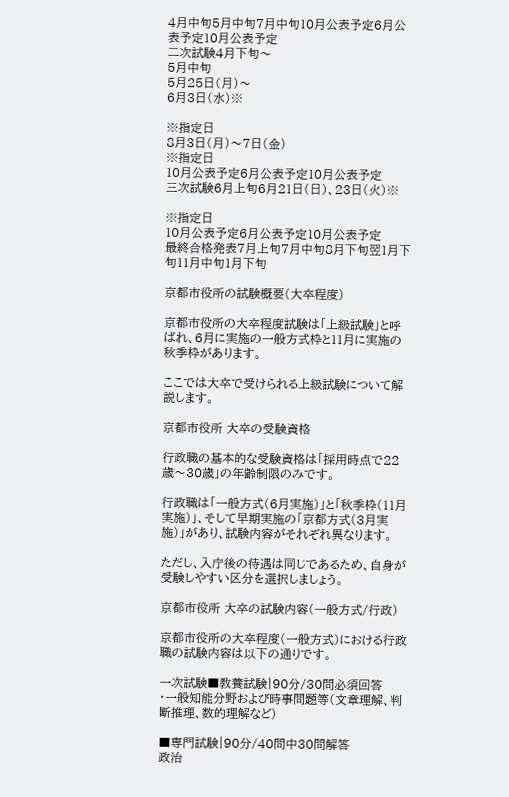4月中旬5月中旬7月中旬10月公表予定6月公表予定10月公表予定
二次試験4月下旬〜
5月中旬
5月25日(月)〜
6月3日(水)※

※指定日
8月3日(月)〜7日(金)
※指定日
10月公表予定6月公表予定10月公表予定
三次試験6月上旬6月21日(日)、23日(火)※

※指定日
10月公表予定6月公表予定10月公表予定
最終合格発表7月上旬7月中旬8月下旬翌1月下旬11月中旬1月下旬

京都市役所の試験概要(大卒程度)

京都市役所の大卒程度試験は「上級試験」と呼ばれ、6月に実施の一般方式枠と11月に実施の秋季枠があります。

ここでは大卒で受けられる上級試験について解説します。

京都市役所 大卒の受験資格

行政職の基本的な受験資格は「採用時点で22歳〜30歳」の年齢制限のみです。

行政職は「一般方式(6月実施)」と「秋季枠(11月実施)」、そして早期実施の「京都方式(3月実施)」があり、試験内容がそれぞれ異なります。

ただし、入庁後の待遇は同じであるため、自身が受験しやすい区分を選択しましょう。

京都市役所 大卒の試験内容(一般方式/行政)

京都市役所の大卒程度(一般方式)における行政職の試験内容は以下の通りです。

一次試験■教養試験|90分/30問必須回答
・一般知能分野および時事問題等(文章理解、判断推理、数的理解など)

■専門試験|90分/40問中30問解答
政治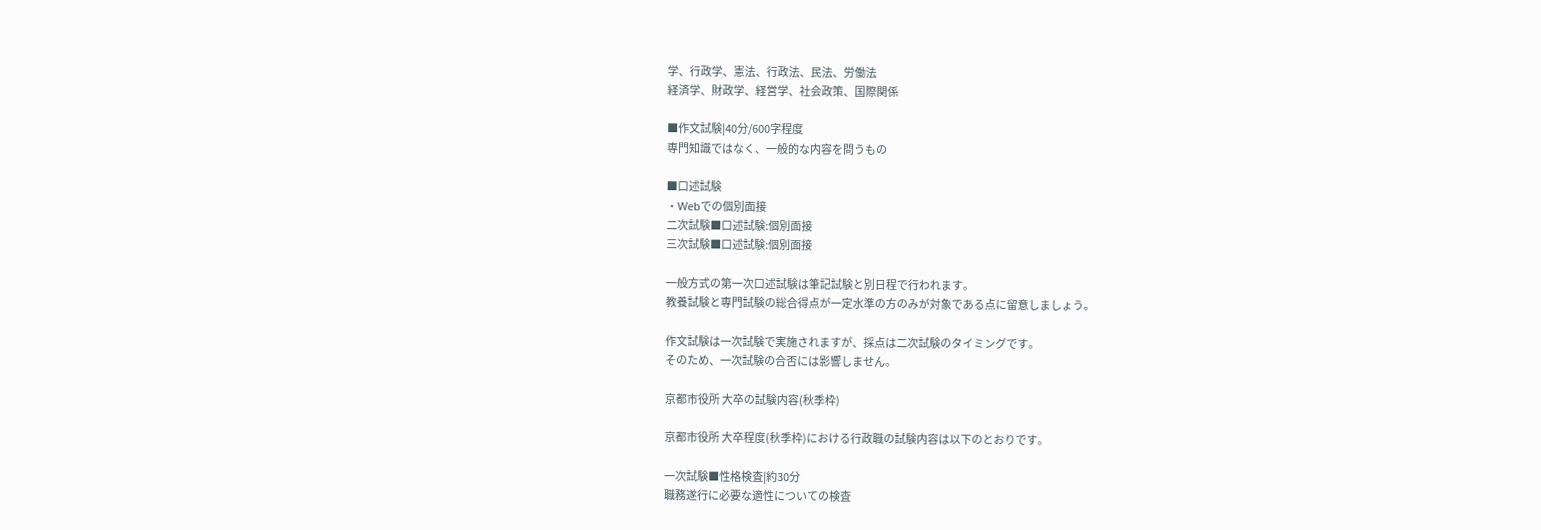学、行政学、憲法、行政法、民法、労働法
経済学、財政学、経営学、社会政策、国際関係

■作文試験|40分/600字程度
専門知識ではなく、一般的な内容を問うもの

■口述試験
・Webでの個別面接
二次試験■口述試験:個別面接
三次試験■口述試験:個別面接

一般方式の第一次口述試験は筆記試験と別日程で行われます。
教養試験と専門試験の総合得点が一定水準の方のみが対象である点に留意しましょう。

作文試験は一次試験で実施されますが、採点は二次試験のタイミングです。
そのため、一次試験の合否には影響しません。

京都市役所 大卒の試験内容(秋季枠)

京都市役所 大卒程度(秋季枠)における行政職の試験内容は以下のとおりです。

一次試験■性格検査|約30分
職務遂行に必要な適性についての検査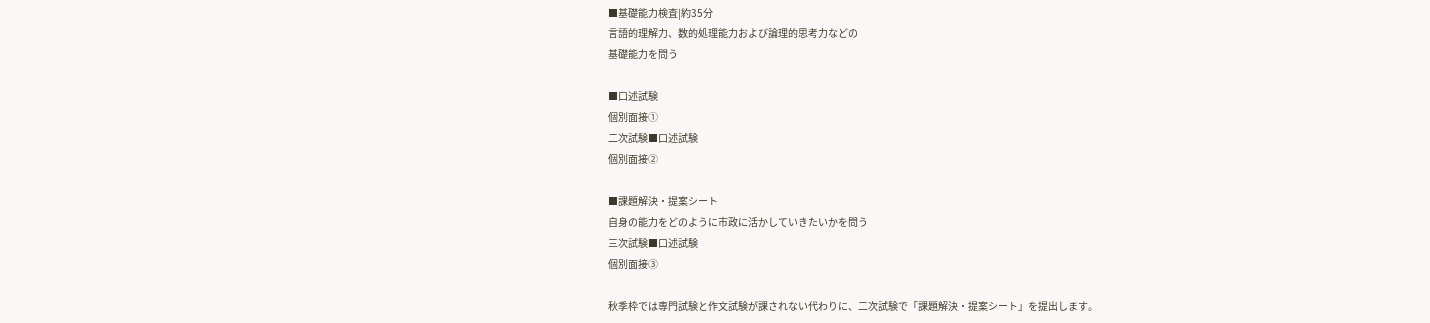■基礎能力検査|約35分
言語的理解力、数的処理能力および論理的思考力などの
基礎能力を問う

■口述試験
個別面接①
二次試験■口述試験
個別面接②

■課題解決・提案シート
自身の能力をどのように市政に活かしていきたいかを問う
三次試験■口述試験
個別面接③

秋季枠では専門試験と作文試験が課されない代わりに、二次試験で「課題解決・提案シート」を提出します。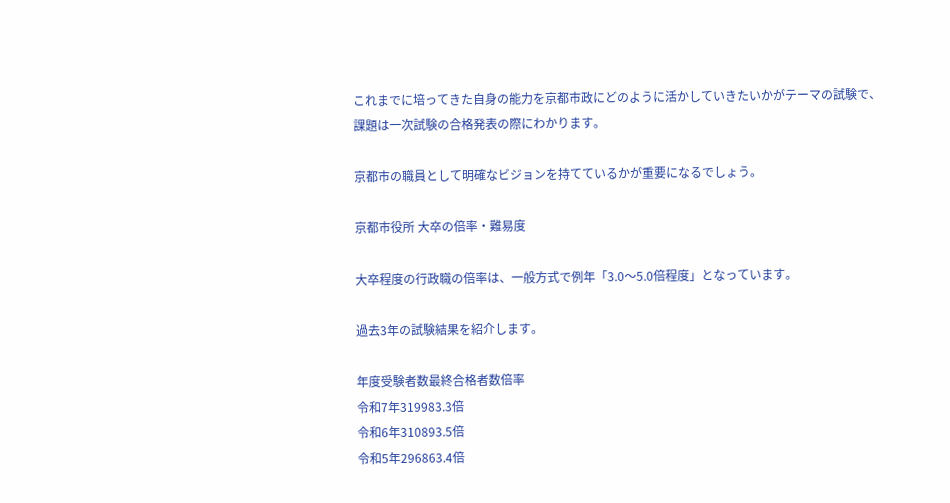これまでに培ってきた自身の能力を京都市政にどのように活かしていきたいかがテーマの試験で、課題は一次試験の合格発表の際にわかります。

京都市の職員として明確なビジョンを持てているかが重要になるでしょう。

京都市役所 大卒の倍率・難易度

大卒程度の行政職の倍率は、一般方式で例年「3.0〜5.0倍程度」となっています。

過去3年の試験結果を紹介します。

年度受験者数最終合格者数倍率
令和7年319983.3倍
令和6年310893.5倍
令和5年296863.4倍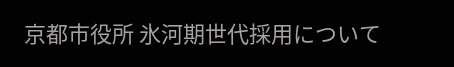京都市役所 氷河期世代採用について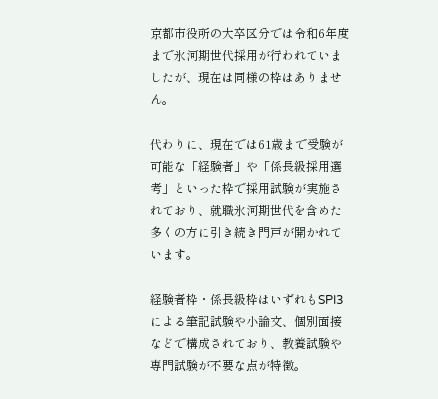京都市役所の大卒区分では令和6年度まで氷河期世代採用が行われていましたが、現在は同様の枠はありません。

代わりに、現在では61歳まで受験が可能な「経験者」や「係長級採用選考」といった枠で採用試験が実施されており、就職氷河期世代を含めた多くの方に引き続き門戸が開かれています。

経験者枠・係長級枠はいずれもSPI3による筆記試験や小論文、個別面接などで構成されており、教養試験や専門試験が不要な点が特徴。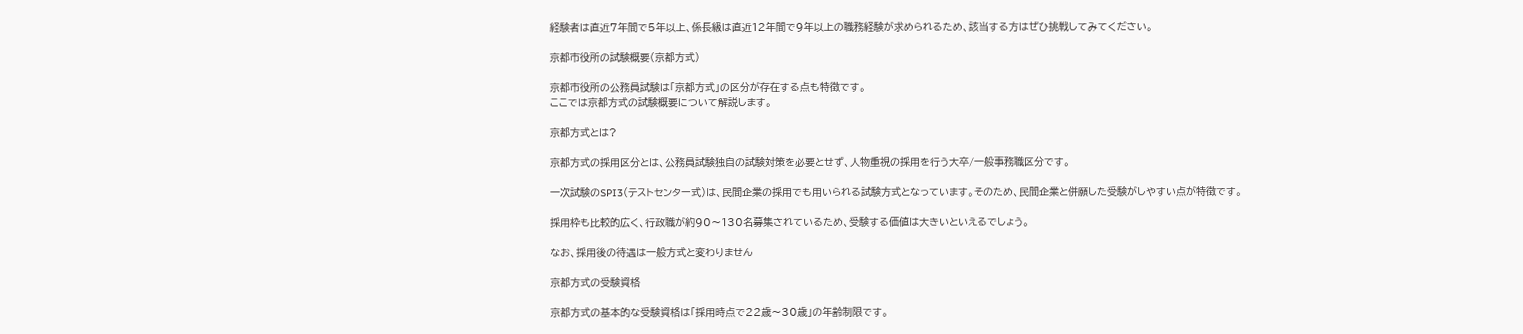経験者は直近7年間で5年以上、係長級は直近12年間で9年以上の職務経験が求められるため、該当する方はぜひ挑戦してみてください。

京都市役所の試験概要(京都方式)

京都市役所の公務員試験は「京都方式」の区分が存在する点も特徴です。
ここでは京都方式の試験概要について解説します。

京都方式とは?

京都方式の採用区分とは、公務員試験独自の試験対策を必要とせず、人物重視の採用を行う大卒/一般事務職区分です。

一次試験のSPI3(テストセンター式)は、民間企業の採用でも用いられる試験方式となっています。そのため、民間企業と併願した受験がしやすい点が特徴です。

採用枠も比較的広く、行政職が約90〜130名募集されているため、受験する価値は大きいといえるでしょう。

なお、採用後の待遇は一般方式と変わりません

京都方式の受験資格

京都方式の基本的な受験資格は「採用時点で22歳〜30歳」の年齢制限です。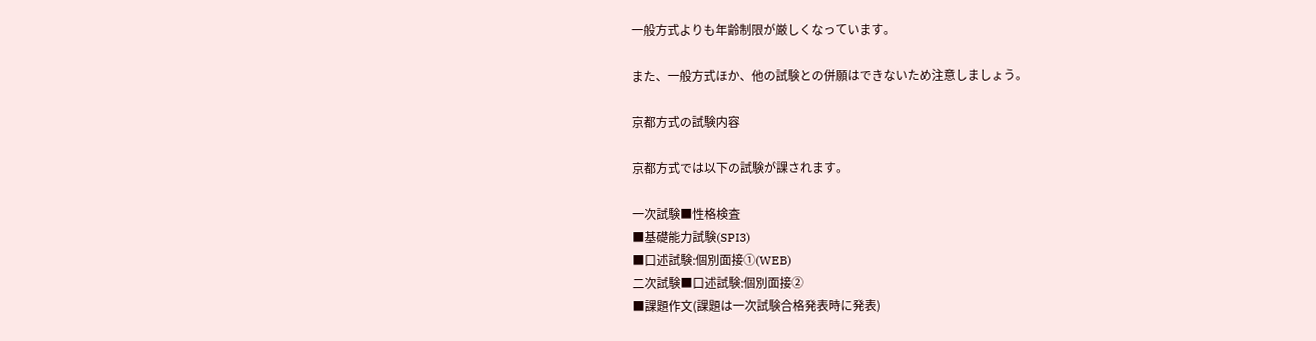一般方式よりも年齢制限が厳しくなっています。

また、一般方式ほか、他の試験との併願はできないため注意しましょう。

京都方式の試験内容

京都方式では以下の試験が課されます。

一次試験■性格検査
■基礎能力試験(SPI3)
■口述試験:個別面接①(WEB)
二次試験■口述試験:個別面接②
■課題作文(課題は一次試験合格発表時に発表)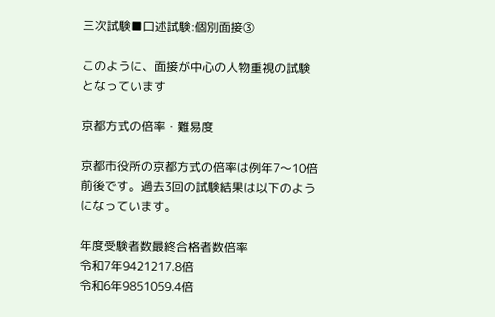三次試験■口述試験:個別面接③

このように、面接が中心の人物重視の試験となっています

京都方式の倍率・難易度

京都市役所の京都方式の倍率は例年7〜10倍前後です。過去3回の試験結果は以下のようになっています。

年度受験者数最終合格者数倍率
令和7年9421217.8倍
令和6年9851059.4倍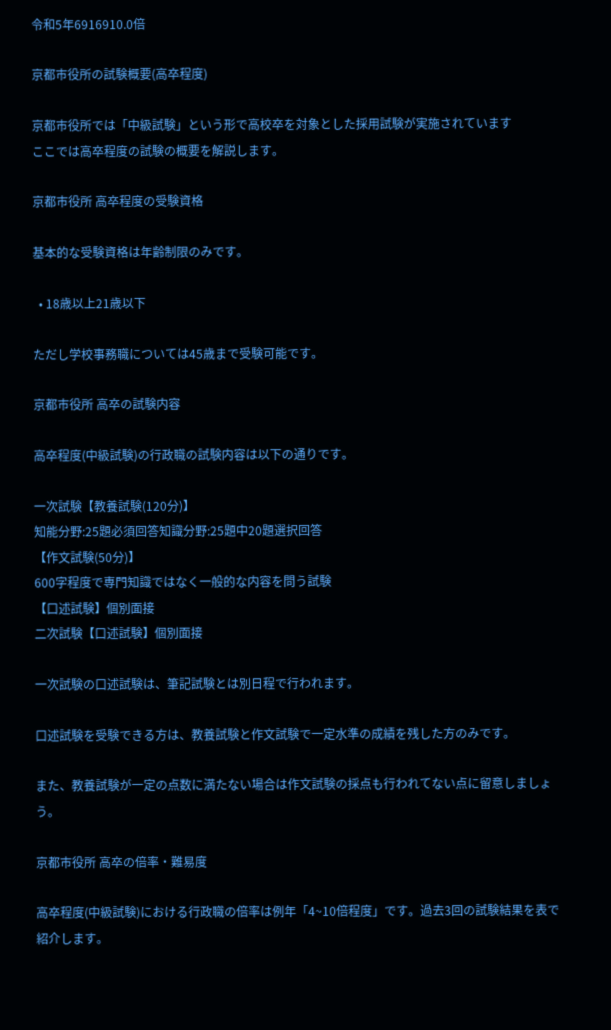令和5年6916910.0倍

京都市役所の試験概要(高卒程度)

京都市役所では「中級試験」という形で高校卒を対象とした採用試験が実施されています
ここでは高卒程度の試験の概要を解説します。

京都市役所 高卒程度の受験資格

基本的な受験資格は年齢制限のみです。

  • 18歳以上21歳以下

ただし学校事務職については45歳まで受験可能です。

京都市役所 高卒の試験内容

高卒程度(中級試験)の行政職の試験内容は以下の通りです。

一次試験【教養試験(120分)】
知能分野:25題必須回答知識分野:25題中20題選択回答
【作文試験(50分)】
600字程度で専門知識ではなく一般的な内容を問う試験
【口述試験】個別面接
二次試験【口述試験】個別面接

一次試験の口述試験は、筆記試験とは別日程で行われます。

口述試験を受験できる方は、教養試験と作文試験で一定水準の成績を残した方のみです。

また、教養試験が一定の点数に満たない場合は作文試験の採点も行われてない点に留意しましょう。

京都市役所 高卒の倍率・難易度

高卒程度(中級試験)における行政職の倍率は例年「4~10倍程度」です。過去3回の試験結果を表で紹介します。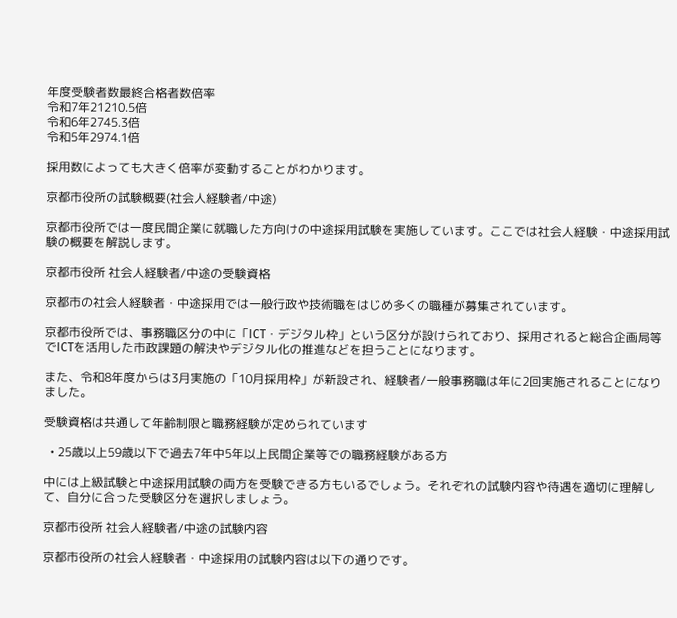年度受験者数最終合格者数倍率
令和7年21210.5倍
令和6年2745.3倍
令和5年2974.1倍

採用数によっても大きく倍率が変動することがわかります。

京都市役所の試験概要(社会人経験者/中途)

京都市役所では一度民間企業に就職した方向けの中途採用試験を実施しています。ここでは社会人経験・中途採用試験の概要を解説します。

京都市役所 社会人経験者/中途の受験資格

京都市の社会人経験者・中途採用では一般行政や技術職をはじめ多くの職種が募集されています。

京都市役所では、事務職区分の中に「ICT・デジタル枠」という区分が設けられており、採用されると総合企画局等でICTを活用した市政課題の解決やデジタル化の推進などを担うことになります。

また、令和8年度からは3月実施の「10月採用枠」が新設され、経験者/一般事務職は年に2回実施されることになりました。

受験資格は共通して年齢制限と職務経験が定められています

  • 25歳以上59歳以下で過去7年中5年以上民間企業等での職務経験がある方

中には上級試験と中途採用試験の両方を受験できる方もいるでしょう。それぞれの試験内容や待遇を適切に理解して、自分に合った受験区分を選択しましょう。

京都市役所 社会人経験者/中途の試験内容

京都市役所の社会人経験者・中途採用の試験内容は以下の通りです。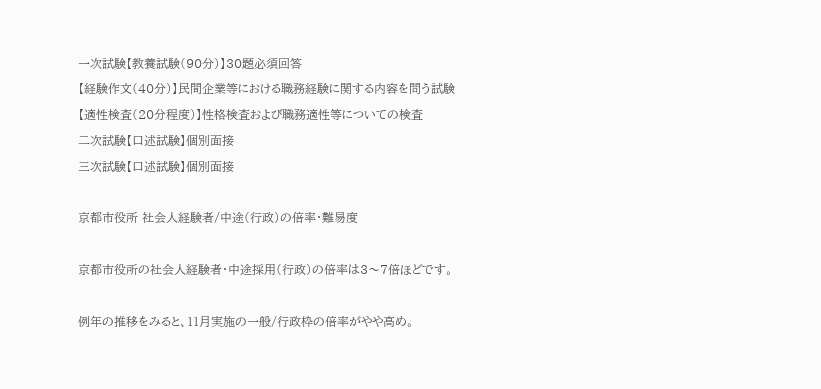一次試験【教養試験(90分)】30題必須回答
【経験作文(40分)】民間企業等における職務経験に関する内容を問う試験
【適性検査(20分程度)】性格検査および職務適性等についての検査
二次試験【口述試験】個別面接
三次試験【口述試験】個別面接

京都市役所 社会人経験者/中途(行政)の倍率・難易度

京都市役所の社会人経験者・中途採用(行政)の倍率は3〜7倍ほどです。

例年の推移をみると、11月実施の一般/行政枠の倍率がやや高め。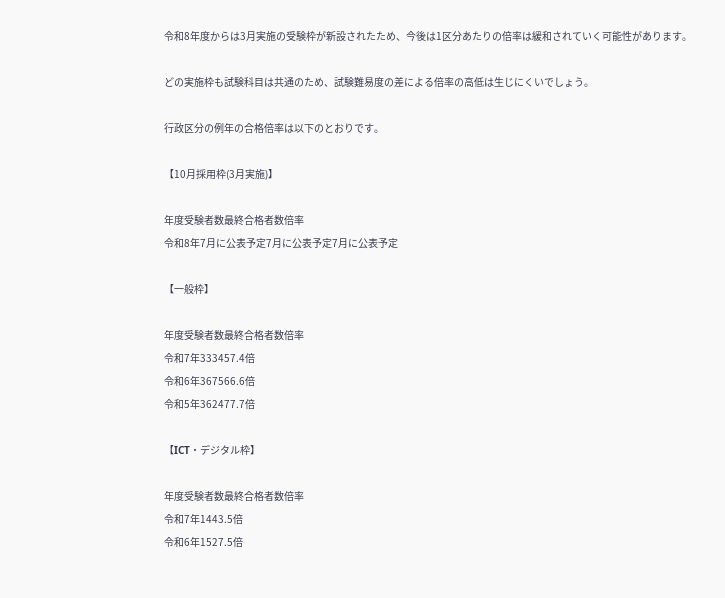令和8年度からは3月実施の受験枠が新設されたため、今後は1区分あたりの倍率は緩和されていく可能性があります。

どの実施枠も試験科目は共通のため、試験難易度の差による倍率の高低は生じにくいでしょう。

行政区分の例年の合格倍率は以下のとおりです。

【10月採用枠(3月実施)】

年度受験者数最終合格者数倍率
令和8年7月に公表予定7月に公表予定7月に公表予定

【一般枠】

年度受験者数最終合格者数倍率
令和7年333457.4倍
令和6年367566.6倍
令和5年362477.7倍

【ICT・デジタル枠】

年度受験者数最終合格者数倍率
令和7年1443.5倍
令和6年1527.5倍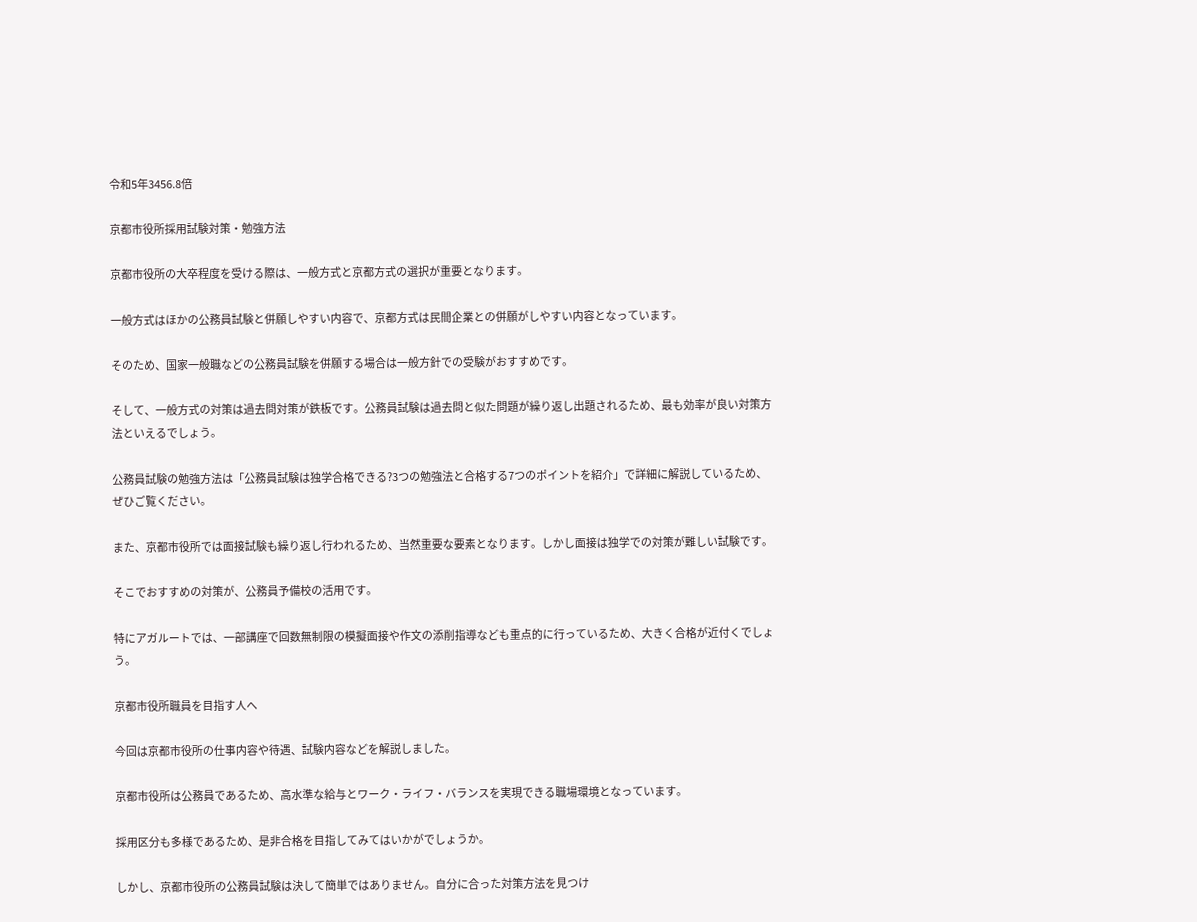令和5年3456.8倍

京都市役所採用試験対策・勉強方法

京都市役所の大卒程度を受ける際は、一般方式と京都方式の選択が重要となります。

一般方式はほかの公務員試験と併願しやすい内容で、京都方式は民間企業との併願がしやすい内容となっています。

そのため、国家一般職などの公務員試験を併願する場合は一般方針での受験がおすすめです。

そして、一般方式の対策は過去問対策が鉄板です。公務員試験は過去問と似た問題が繰り返し出題されるため、最も効率が良い対策方法といえるでしょう。

公務員試験の勉強方法は「公務員試験は独学合格できる?3つの勉強法と合格する7つのポイントを紹介」で詳細に解説しているため、ぜひご覧ください。

また、京都市役所では面接試験も繰り返し行われるため、当然重要な要素となります。しかし面接は独学での対策が難しい試験です。

そこでおすすめの対策が、公務員予備校の活用です。

特にアガルートでは、一部講座で回数無制限の模擬面接や作文の添削指導なども重点的に行っているため、大きく合格が近付くでしょう。

京都市役所職員を目指す人へ

今回は京都市役所の仕事内容や待遇、試験内容などを解説しました。

京都市役所は公務員であるため、高水準な給与とワーク・ライフ・バランスを実現できる職場環境となっています。

採用区分も多様であるため、是非合格を目指してみてはいかがでしょうか。

しかし、京都市役所の公務員試験は決して簡単ではありません。自分に合った対策方法を見つけ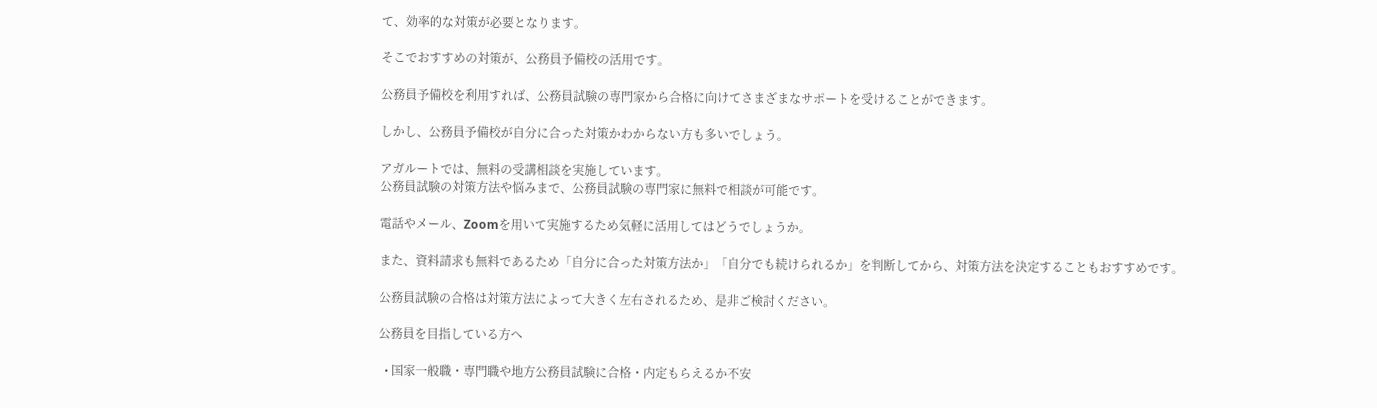て、効率的な対策が必要となります。

そこでおすすめの対策が、公務員予備校の活用です。

公務員予備校を利用すれば、公務員試験の専門家から合格に向けてさまざまなサポートを受けることができます。

しかし、公務員予備校が自分に合った対策かわからない方も多いでしょう。

アガルートでは、無料の受講相談を実施しています。
公務員試験の対策方法や悩みまで、公務員試験の専門家に無料で相談が可能です。

電話やメール、Zoomを用いて実施するため気軽に活用してはどうでしょうか。

また、資料請求も無料であるため「自分に合った対策方法か」「自分でも続けられるか」を判断してから、対策方法を決定することもおすすめです。

公務員試験の合格は対策方法によって大きく左右されるため、是非ご検討ください。

公務員を目指している方へ

  • 国家一般職・専門職や地方公務員試験に合格・内定もらえるか不安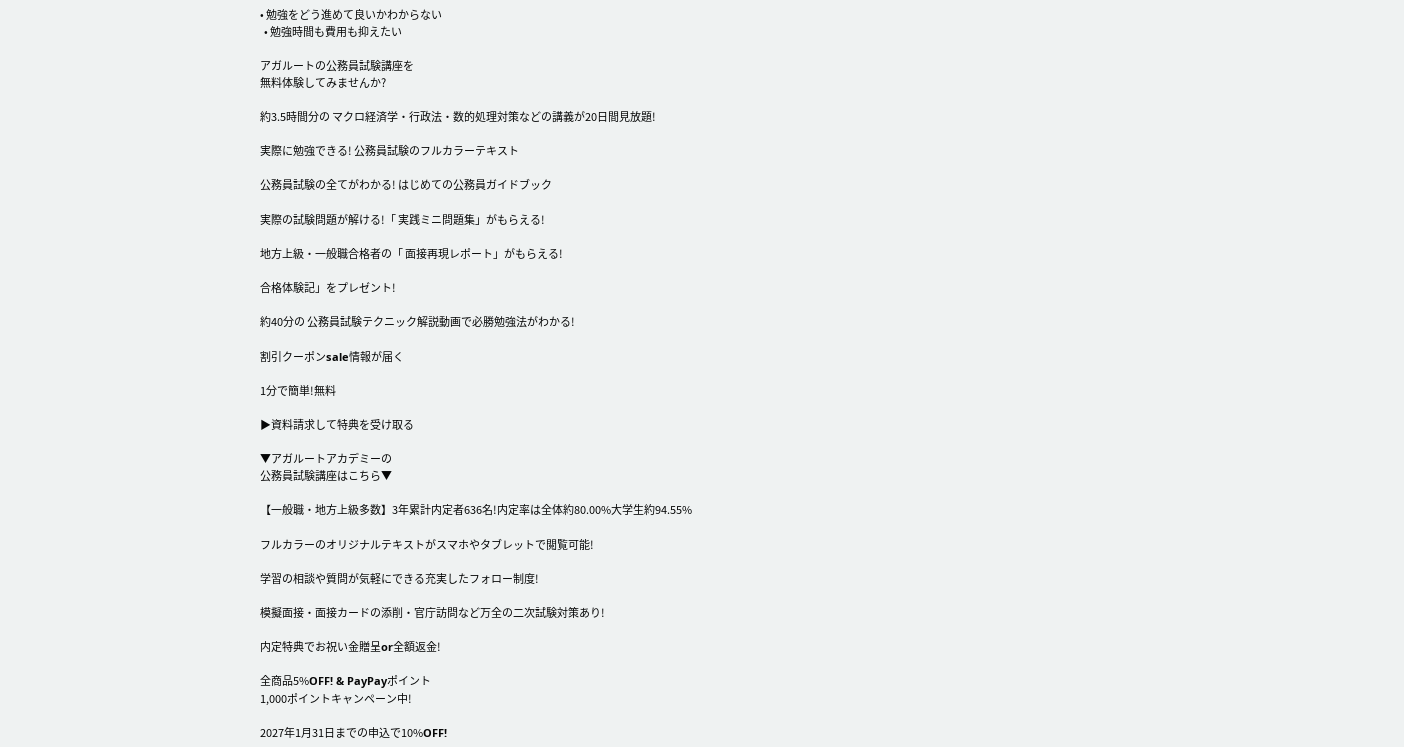• 勉強をどう進めて良いかわからない
  • 勉強時間も費用も抑えたい

アガルートの公務員試験講座を
無料体験してみませんか?

約3.5時間分の マクロ経済学・行政法・数的処理対策などの講義が20日間見放題!

実際に勉強できる! 公務員試験のフルカラーテキスト

公務員試験の全てがわかる! はじめての公務員ガイドブック

実際の試験問題が解ける!「 実践ミニ問題集」がもらえる!

地方上級・一般職合格者の「 面接再現レポート」がもらえる!

合格体験記」をプレゼント!

約40分の 公務員試験テクニック解説動画で必勝勉強法がわかる!

割引クーポンsale情報が届く

1分で簡単!無料

▶資料請求して特典を受け取る

▼アガルートアカデミーの
公務員試験講座はこちら▼

【一般職・地方上級多数】3年累計内定者636名!内定率は全体約80.00%大学生約94.55%

フルカラーのオリジナルテキストがスマホやタブレットで閲覧可能!

学習の相談や質問が気軽にできる充実したフォロー制度!

模擬面接・面接カードの添削・官庁訪問など万全の二次試験対策あり!

内定特典でお祝い金贈呈or全額返金!

全商品5%OFF! & PayPayポイント
1,000ポイントキャンペーン中!

2027年1月31日までの申込で10%OFF!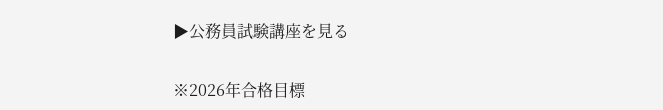▶公務員試験講座を見る

※2026年合格目標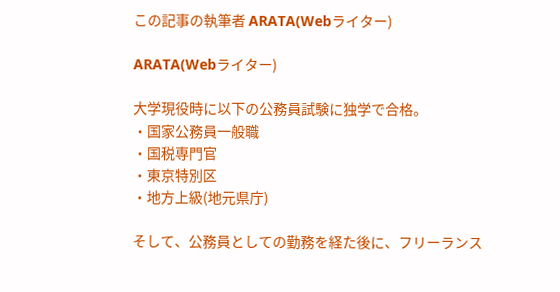この記事の執筆者 ARATA(Webライター)

ARATA(Webライター)

大学現役時に以下の公務員試験に独学で合格。
・国家公務員一般職
・国税専門官
・東京特別区
・地方上級(地元県庁)

そして、公務員としての勤務を経た後に、フリーランス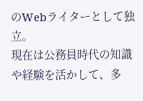のWebライターとして独立。
現在は公務員時代の知識や経験を活かして、多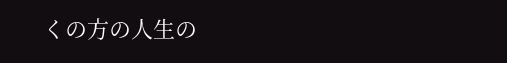くの方の人生の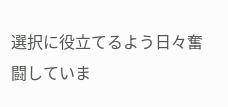選択に役立てるよう日々奮闘していま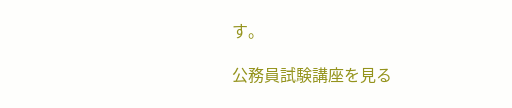す。

公務員試験講座を見る